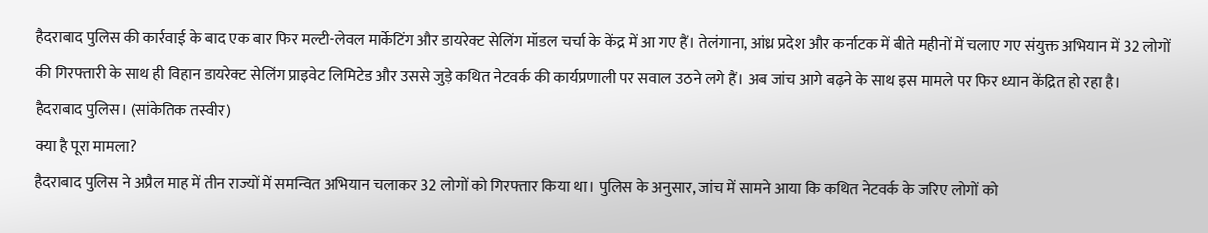हैदराबाद पुलिस की कार्रवाई के बाद एक बार फिर मल्टी-लेवल मार्केटिंग और डायरेक्ट सेलिंग मॉडल चर्चा के केंद्र में आ गए हैं। तेलंगाना, आंध्र प्रदेश और कर्नाटक में बीते महीनों में चलाए गए संयुक्त अभियान में 32 लोगों की गिरफ्तारी के साथ ही विहान डायरेक्ट सेलिंग प्राइवेट लिमिटेड और उससे जुड़े कथित नेटवर्क की कार्यप्रणाली पर सवाल उठने लगे हैं। अब जांच आगे बढ़ने के साथ इस मामले पर फिर ध्यान केंद्रित हो रहा है।
हैदराबाद पुलिस। (सांकेतिक तस्वीर)
क्या है पूरा मामला?
हैदराबाद पुलिस ने अप्रैल माह में तीन राज्यों में समन्वित अभियान चलाकर 32 लोगों को गिरफ्तार किया था। पुलिस के अनुसार, जांच में सामने आया कि कथित नेटवर्क के जरिए लोगों को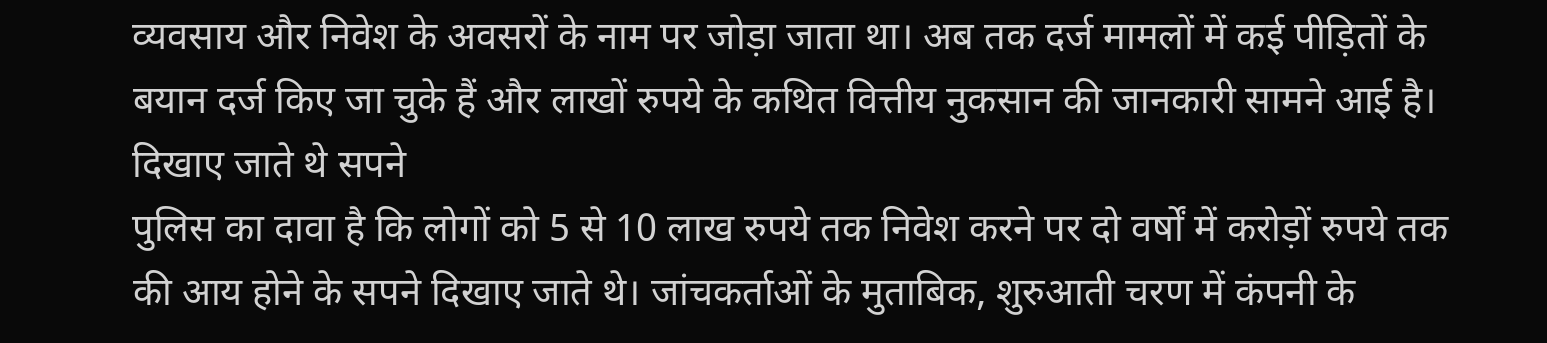व्यवसाय और निवेश के अवसरों के नाम पर जोड़ा जाता था। अब तक दर्ज मामलों में कई पीड़ितों के बयान दर्ज किए जा चुके हैं और लाखों रुपये के कथित वित्तीय नुकसान की जानकारी सामने आई है।
दिखाए जाते थे सपने
पुलिस का दावा है कि लोगों को 5 से 10 लाख रुपये तक निवेश करने पर दो वर्षों में करोड़ों रुपये तक की आय होने के सपने दिखाए जाते थे। जांचकर्ताओं के मुताबिक, शुरुआती चरण में कंपनी के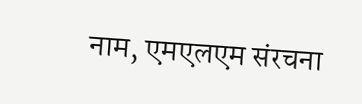नाम, एमएलएम संरचना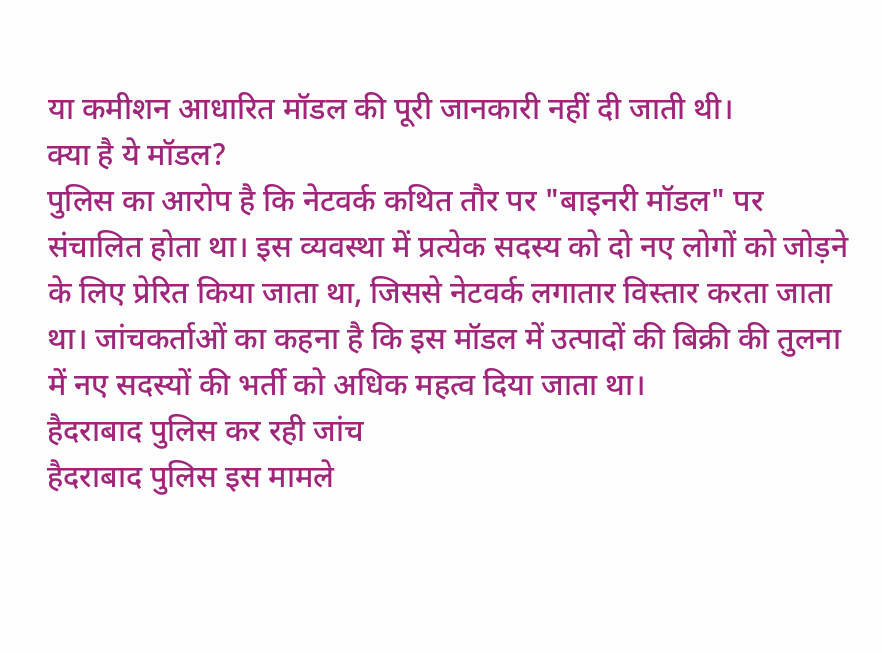या कमीशन आधारित मॉडल की पूरी जानकारी नहीं दी जाती थी।
क्या है ये मॉडल?
पुलिस का आरोप है कि नेटवर्क कथित तौर पर "बाइनरी मॉडल" पर संचालित होता था। इस व्यवस्था में प्रत्येक सदस्य को दो नए लोगों को जोड़ने के लिए प्रेरित किया जाता था, जिससे नेटवर्क लगातार विस्तार करता जाता था। जांचकर्ताओं का कहना है कि इस मॉडल में उत्पादों की बिक्री की तुलना में नए सदस्यों की भर्ती को अधिक महत्व दिया जाता था।
हैदराबाद पुलिस कर रही जांच
हैदराबाद पुलिस इस मामले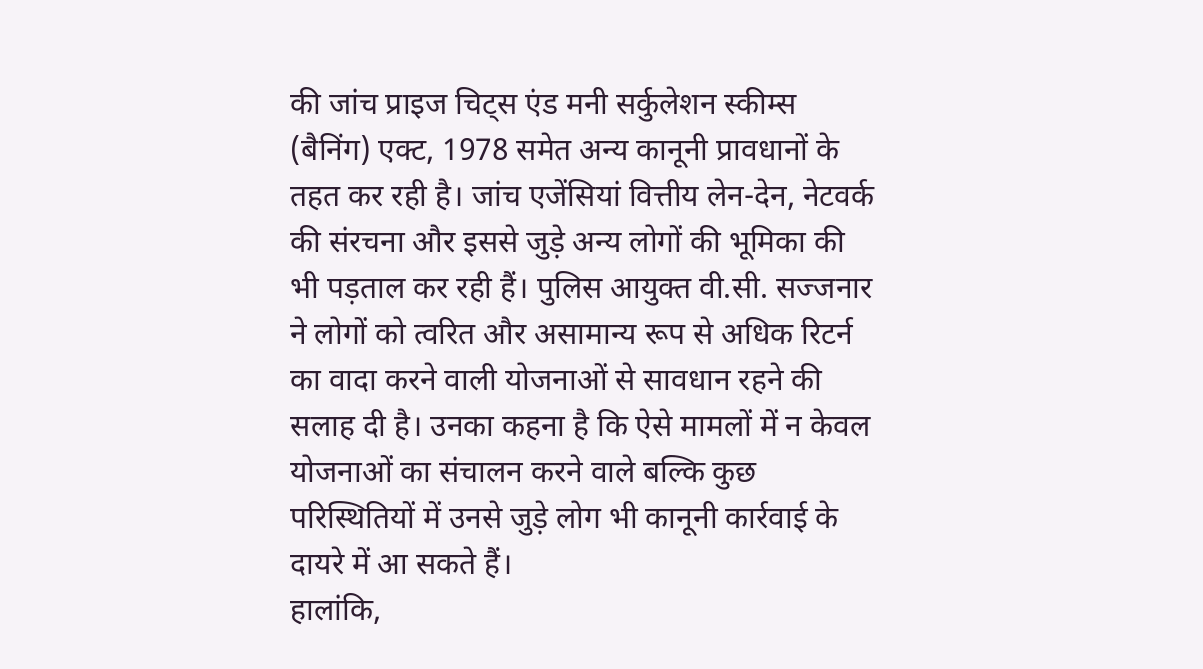की जांच प्राइज चिट्स एंड मनी सर्कुलेशन स्कीम्स (बैनिंग) एक्ट, 1978 समेत अन्य कानूनी प्रावधानों के तहत कर रही है। जांच एजेंसियां वित्तीय लेन-देन, नेटवर्क की संरचना और इससे जुड़े अन्य लोगों की भूमिका की भी पड़ताल कर रही हैं। पुलिस आयुक्त वी.सी. सज्जनार ने लोगों को त्वरित और असामान्य रूप से अधिक रिटर्न का वादा करने वाली योजनाओं से सावधान रहने की सलाह दी है। उनका कहना है कि ऐसे मामलों में न केवल योजनाओं का संचालन करने वाले बल्कि कुछ परिस्थितियों में उनसे जुड़े लोग भी कानूनी कार्रवाई के दायरे में आ सकते हैं।
हालांकि,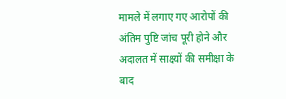मामले में लगाए गए आरोपों की अंतिम पुष्टि जांच पूरी होने और अदालत में साक्ष्यों की समीक्षा के बाद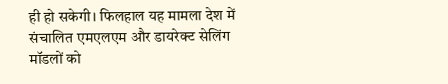ही हो सकेगी। फिलहाल यह मामला देश में संचालित एमएलएम और डायरेक्ट सेलिंग मॉडलों को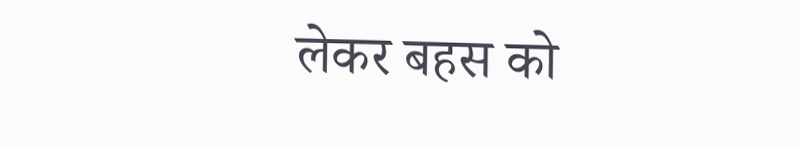लेकर बहस को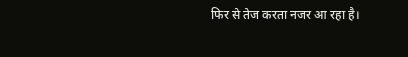फिर से तेज करता नजर आ रहा है।